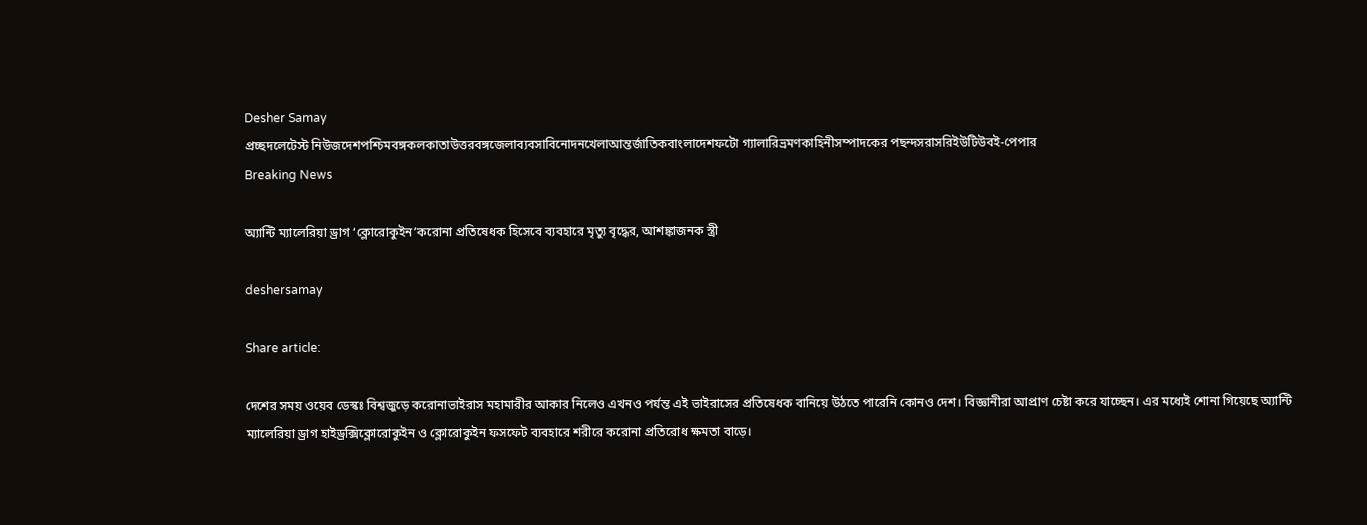Desher Samay
প্রচ্ছদলেটেস্ট নিউজদেশপশ্চিমবঙ্গকলকাতাউত্তরবঙ্গজেলাব্যবসাবিনোদনখেলাআন্তর্জাতিকবাংলাদেশফটো গ্যালারিভ্রমণকাহিনীসম্পাদকের পছন্দসরাসরিইউটিউবই-পেপার
Breaking News

অ্যান্টি ম্যালেরিয়া ড্রাগ ‘ক্লোরোকুইন’করোনা প্রতিষেধক হিসেবে ব্যবহারে মৃত্যু বৃদ্ধের, আশঙ্কাজনক স্ত্রী

deshersamay

Share article:

দেশের সময় ওয়েব ডেস্কঃ বিশ্বজুড়ে করোনাভাইরাস মহামারীর আকার নিলেও এখনও পর্যন্ত এই ভাইরাসের প্রতিষেধক বানিয়ে উঠতে পারেনি কোনও দেশ। বিজ্ঞানীরা আপ্রাণ চেষ্টা করে যাচ্ছেন। এর মধ্যেই শোনা গিয়েছে অ্যান্টি ম্যালেরিয়া ড্রাগ হাইড্রক্সিক্লোরোকুইন ও ক্লোরোকুইন ফসফেট ব্যবহারে শরীরে করোনা প্রতিরোধ ক্ষমতা বাড়ে।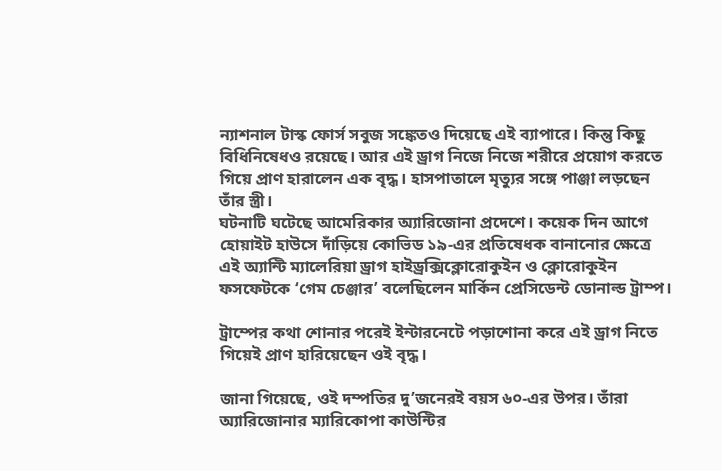ন্যাশনাল টাস্ক ফোর্স সবুজ সঙ্কেতও দিয়েছে এই ব্যাপারে। কিন্তু কিছু বিধিনিষেধও রয়েছে। আর এই ড্রাগ নিজে নিজে শরীরে প্রয়োগ করতে গিয়ে প্রাণ হারালেন এক বৃদ্ধ। হাসপাতালে মৃত্যুর সঙ্গে পাঞ্জা লড়ছেন তাঁর স্ত্রী।
ঘটনাটি ঘটেছে আমেরিকার অ্যারিজোনা প্রদেশে। কয়েক দিন আগে হোয়াইট হাউসে দাঁড়িয়ে কোভিড ১৯-এর প্রতিষেধক বানানোর ক্ষেত্রে এই অ্যান্টি ম্যালেরিয়া ড্রাগ হাইড্রক্সিক্লোরোকুইন ও ক্লোরোকুইন ফসফেটকে ‘গেম চেঞ্জার’ বলেছিলেন মার্কিন প্রেসিডেন্ট ডোনাল্ড ট্রাম্প।

ট্রাম্পের কথা শোনার পরেই ইন্টারনেটে পড়াশোনা করে এই ড্রাগ নিতে গিয়েই প্রাণ হারিয়েছেন ওই বৃদ্ধ।

জানা গিয়েছে, ওই দম্পতির দু’জনেরই বয়স ৬০-এর উপর। তাঁরা অ্যারিজোনার ম্যারিকোপা কাউন্টির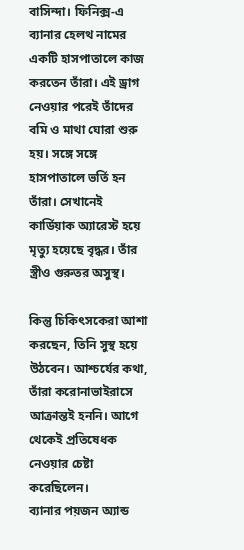বাসিন্দা। ফিনিক্স-এ ব্যানার হেলথ নামের একটি হাসপাতালে কাজ করতেন তাঁরা। এই ড্রাগ নেওয়ার পরেই তাঁদের বমি ও মাথা ঘোরা শুরু হয়। সঙ্গে সঙ্গে হাসপাতালে ভর্তি হন তাঁরা। সেখানেই কার্ডিয়াক অ্যারেস্ট হয়ে মৃত্যু হয়েছে বৃদ্ধর। তাঁর স্ত্রীও গুরুতর অসুস্থ।

কিন্তু চিকিৎসকেরা আশা করছেন, তিনি সুস্থ হয়ে উঠবেন। আশ্চর্যের কথা, তাঁরা করোনাভাইরাসে আক্রান্তই হননি। আগে থেকেই প্রতিষেধক নেওয়ার চেষ্টা করেছিলেন।
ব্যানার পয়জন অ্যান্ড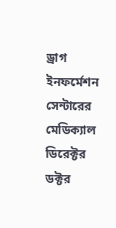ড্রাগ ইনফর্মেশন সেন্টারের মেডিক্যাল ডিরেক্টর ডক্টর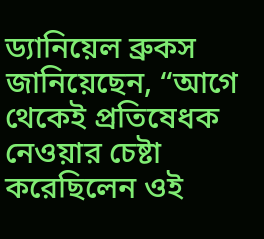ড্যানিয়েল ব্রুকস জানিয়েছেন, “আগে থেকেই প্রতিষেধক নেওয়ার চেষ্টা করেছিলেন ওই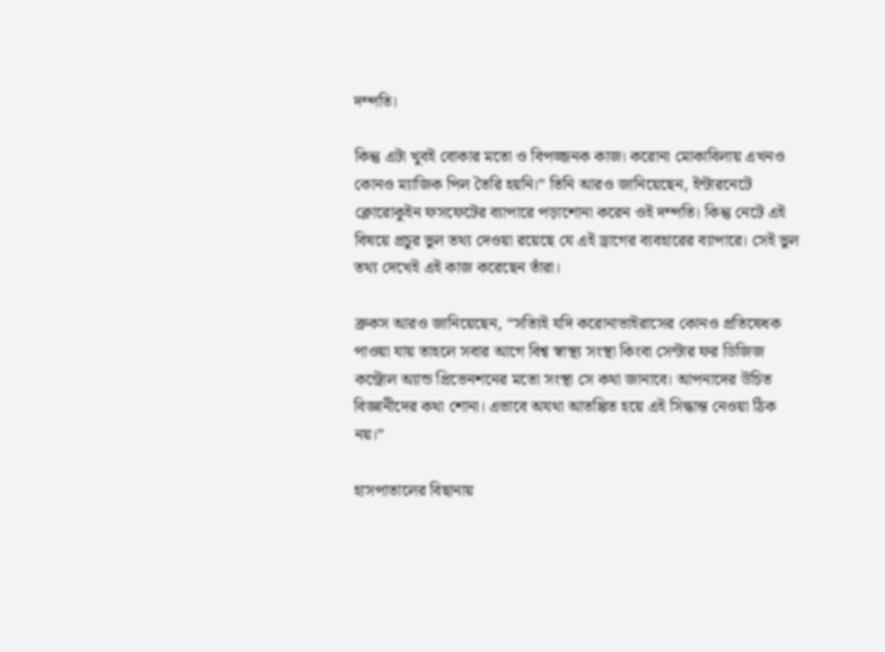দম্পতি।

কিন্তু এটা খুবই বোকার মতো ও বিপজ্জনক কাজ। করোনা মোকাবিলায় এখনও কোনও ম্যাজিক পিল তৈরি হয়নি।” তিনি আরও জানিয়েছেন, ইন্টারনেটে ক্লোরোকুইন ফসফেটের ব্যাপারে পড়াশোনা করেন ওই দম্পতি। কিন্তু নেটে এই বিষয়ে প্রচুর ভুল তথ্য দেওয়া রয়েছে যে এই ড্রাগের ব্যবহারের ব্যাপারে। সেই ভুল তথ্য দেখেই এই কাজ করেছেন তাঁরা।

ব্রুকস আরও জানিয়েছেন, “সত্যিই যদি করোনাভাইরাসের কোনও প্রতিষেধক পাওয়া যায় তাহলে সবার আগে বিশ্ব স্বাস্থ্য সংস্থা কিংবা সেন্টার ফর ডিজিজ কন্ট্রোল অ্যান্ড প্রিভেনশনের মতো সংস্থা সে কথা জানাবে। আপনাদের উচিত বিজ্ঞানীদের কথা শোনা। এভাবে অযথা আতঙ্কিত হয়ে এই সিদ্ধান্ত নেওয়া ঠিক নয়।”

হাসপাতালের বিছানায়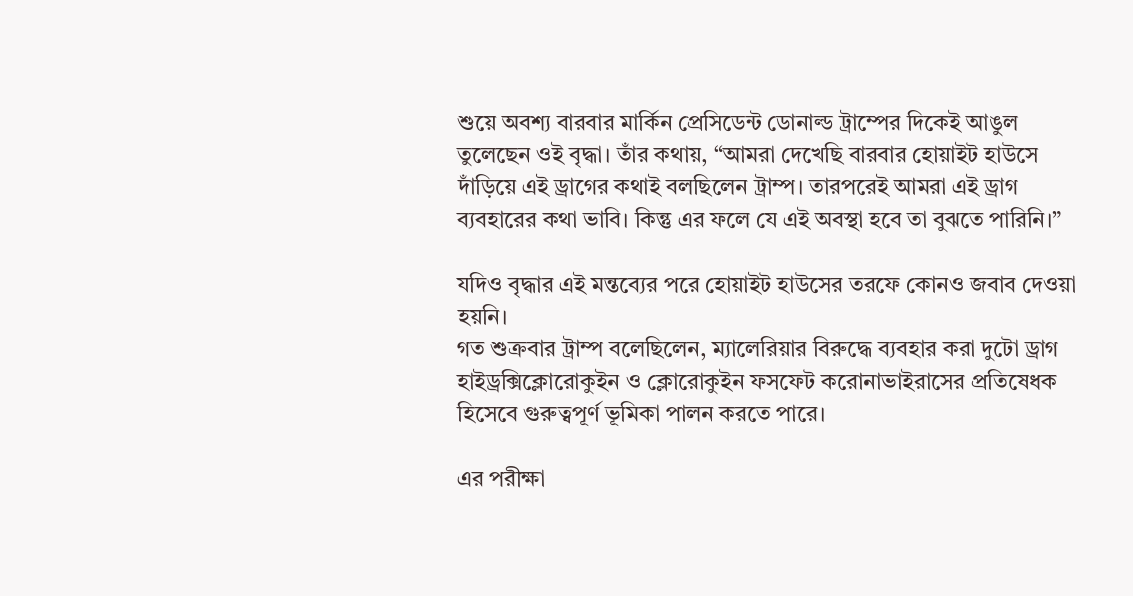শুয়ে অবশ্য বারবার মার্কিন প্রেসিডেন্ট ডোনাল্ড ট্রাম্পের দিকেই আঙুল তুলেছেন ওই বৃদ্ধা। তাঁর কথায়, “আমরা দেখেছি বারবার হোয়াইট হাউসে দাঁড়িয়ে এই ড্রাগের কথাই বলছিলেন ট্রাম্প। তারপরেই আমরা এই ড্রাগ ব্যবহারের কথা ভাবি। কিন্তু এর ফলে যে এই অবস্থা হবে তা বুঝতে পারিনি।”

যদিও বৃদ্ধার এই মন্তব্যের পরে হোয়াইট হাউসের তরফে কোনও জবাব দেওয়া হয়নি।
গত শুক্রবার ট্রাম্প বলেছিলেন, ম্যালেরিয়ার বিরুদ্ধে ব্যবহার করা দুটো ড্রাগ হাইড্রক্সিক্লোরোকুইন ও ক্লোরোকুইন ফসফেট করোনাভাইরাসের প্রতিষেধক হিসেবে গুরুত্বপূর্ণ ভূমিকা পালন করতে পারে।

এর পরীক্ষা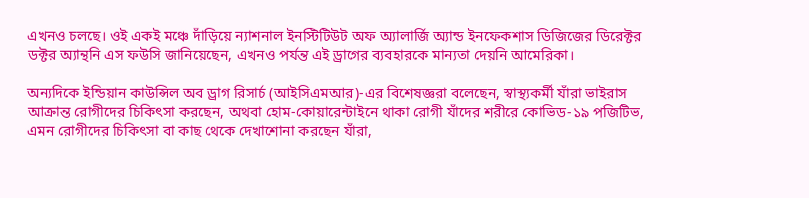এখনও চলছে। ওই একই মঞ্চে দাঁড়িয়ে ন্যাশনাল ইনস্টিটিউট অফ অ্যালার্জি অ্যান্ড ইনফেকশাস ডিজিজের ডিরেক্টর ডক্টর অ্যান্থনি এস ফউসি জানিয়েছেন, এখনও পর্যন্ত এই ড্রাগের ব্যবহারকে মান্যতা দেয়নি আমেরিকা।

অন্যদিকে ইন্ডিয়ান কাউন্সিল অব ড্রাগ রিসার্চ (আইসিএমআর)-এর বিশেষজ্ঞরা বলেছেন, স্বাস্থ্যকর্মী যাঁরা ভাইরাস আক্রান্ত রোগীদের চিকিৎসা করছেন, অথবা হোম-কোয়ারেন্টাইনে থাকা রোগী যাঁদের শরীরে কোভিড-১৯ পজিটিভ, এমন রোগীদের চিকিৎসা বা কাছ থেকে দেখাশোনা করছেন যাঁরা,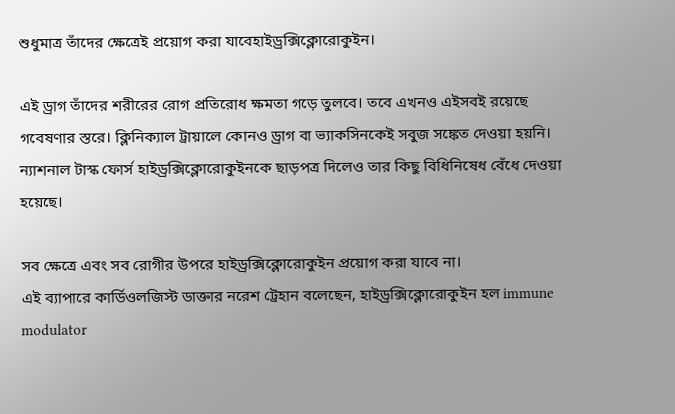শুধুমাত্র তাঁদের ক্ষেত্রেই প্রয়োগ করা যাবেহাইড্রক্সিক্লোরোকুইন।

এই ড্রাগ তাঁদের শরীরের রোগ প্রতিরোধ ক্ষমতা গড়ে তুলবে। তবে এখনও এইসবই রয়েছে গবেষণার স্তরে। ক্লিনিক্যাল ট্রায়ালে কোনও ড্রাগ বা ভ্যাকসিনকেই সবুজ সঙ্কেত দেওয়া হয়নি। ন্যাশনাল টাস্ক ফোর্স হাইড্রক্সিক্লোরোকুইনকে ছাড়পত্র দিলেও তার কিছু বিধিনিষেধ বেঁধে দেওয়া হয়েছে।

সব ক্ষেত্রে এবং সব রোগীর উপরে হাইড্রক্সিক্লোরোকুইন প্রয়োগ করা যাবে না।
এই ব্যাপারে কার্ডিওলজিস্ট ডাক্তার নরেশ ট্রেহান বলেছেন, হাইড্রক্সিক্লোরোকুইন হল immune modulator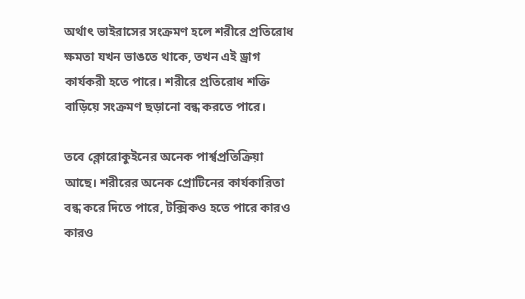অর্থাৎ ভাইরাসের সংক্রমণ হলে শরীরে প্রতিরোধ ক্ষমতা যখন ভাঙতে থাকে, তখন এই ড্রাগ কার্যকরী হতে পারে। শরীরে প্রতিরোধ শক্তি বাড়িয়ে সংক্রমণ ছড়ানো বন্ধ করতে পারে।

তবে ক্লোরোকুইনের অনেক পার্শ্বপ্রতিক্রিয়া আছে। শরীরের অনেক প্রোটিনের কার্যকারিতা বন্ধ করে দিতে পারে, টক্সিকও হতে পারে কারও কারও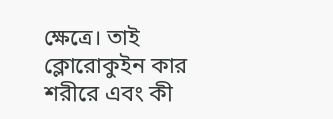ক্ষেত্রে। তাই ক্লোরোকুইন কার শরীরে এবং কী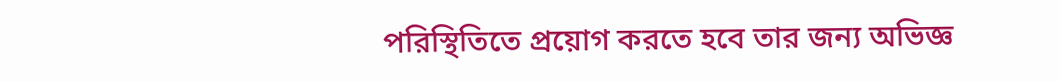পরিস্থিতিতে প্রয়োগ করতে হবে তার জন্য অভিজ্ঞ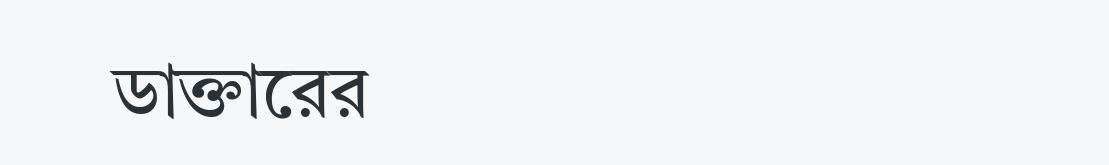ডাক্তারের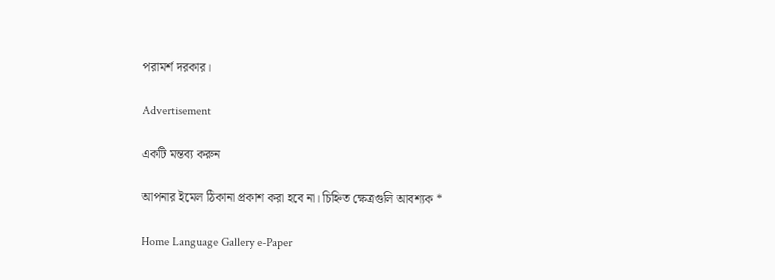পরামর্শ দরকার।

Advertisement

একটি মন্তব্য করুন

আপনার ইমেল ঠিকানা প্রকাশ করা হবে না। চিহ্নিত ক্ষেত্রগুলি আবশ্যক *

Home Language Gallery e-Paper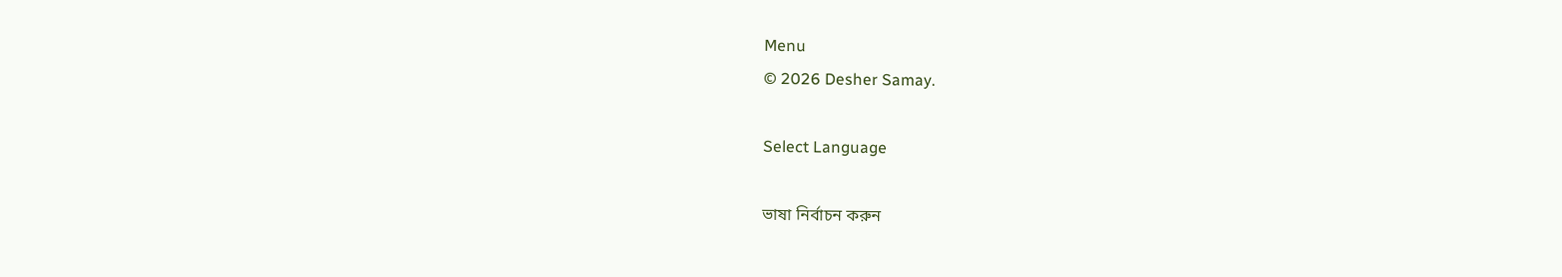Menu
© 2026 Desher Samay.

Select Language

ভাষা নির্বাচন করুন